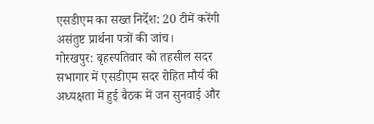एसडीएम का सख्त निर्देश: 20 टीमें करेंगी असंतुष्ट प्रार्थना पत्रों की जांच।
गोरखपुर: बृहस्पतिवार को तहसील सदर सभागार में एसडीएम सदर रोहित मौर्य की अध्यक्षता में हुई बैठक में जन सुनवाई और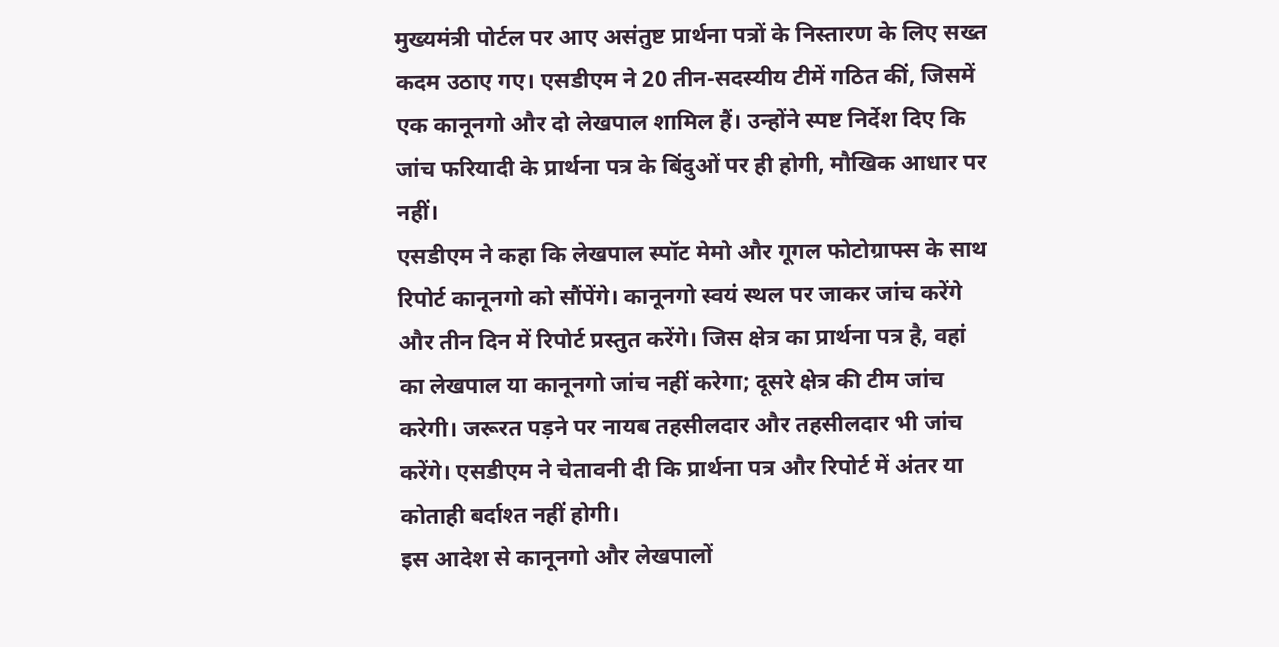मुख्यमंत्री पोर्टल पर आए असंतुष्ट प्रार्थना पत्रों के निस्तारण के लिए सख्त कदम उठाए गए। एसडीएम ने 20 तीन-सदस्यीय टीमें गठित कीं, जिसमें एक कानूनगो और दो लेखपाल शामिल हैं। उन्होंने स्पष्ट निर्देश दिए कि जांच फरियादी के प्रार्थना पत्र के बिंदुओं पर ही होगी, मौखिक आधार पर नहीं।
एसडीएम ने कहा कि लेखपाल स्पॉट मेमो और गूगल फोटोग्राफ्स के साथ रिपोर्ट कानूनगो को सौंपेंगे। कानूनगो स्वयं स्थल पर जाकर जांच करेंगे और तीन दिन में रिपोर्ट प्रस्तुत करेंगे। जिस क्षेत्र का प्रार्थना पत्र है, वहां का लेखपाल या कानूनगो जांच नहीं करेगा; दूसरे क्षेत्र की टीम जांच करेगी। जरूरत पड़ने पर नायब तहसीलदार और तहसीलदार भी जांच करेंगे। एसडीएम ने चेतावनी दी कि प्रार्थना पत्र और रिपोर्ट में अंतर या कोताही बर्दाश्त नहीं होगी।
इस आदेश से कानूनगो और लेखपालों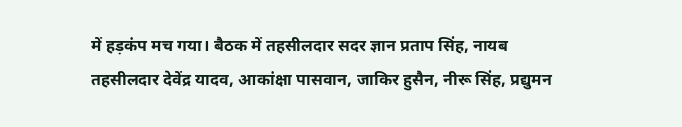में हड़कंप मच गया। बैठक में तहसीलदार सदर ज्ञान प्रताप सिंह, नायब तहसीलदार देवेंद्र यादव, आकांक्षा पासवान, जाकिर हुसैन, नीरू सिंह, प्रद्युमन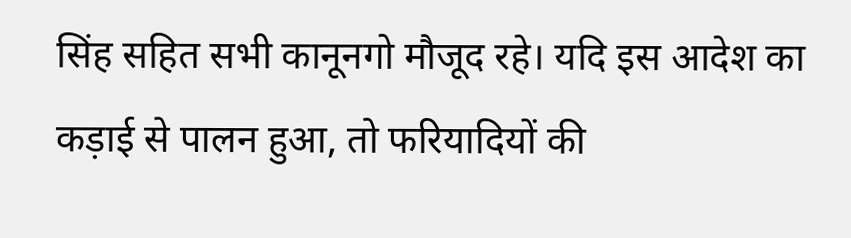सिंह सहित सभी कानूनगो मौजूद रहे। यदि इस आदेश का कड़ाई से पालन हुआ, तो फरियादियों की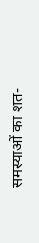समस्याओं का शत-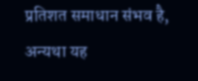प्रतिशत समाधान संभव है, अन्यथा यह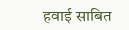हवाई साबित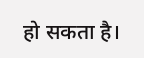हो सकता है।